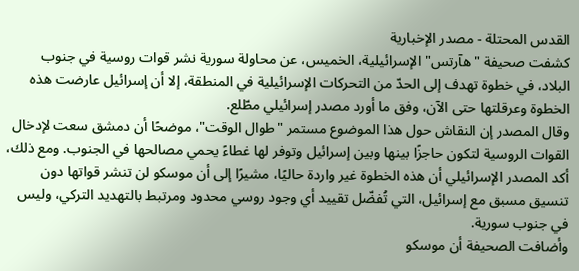القدس المحتلة - مصدر الإخبارية
كشفت صحيفة "هآرتس" الإسرائيلية، الخميس، عن محاولة سورية نشر قوات روسية في جنوب البلاد، في خطوة تهدف إلى الحدّ من التحركات الإسرائيلية في المنطقة، إلا أن إسرائيل عارضت هذه الخطوة وعرقلتها حتى الآن، وفق ما أورد مصدر إسرائيلي مطّلع.
وقال المصدر إن النقاش حول هذا الموضوع مستمر "طوال الوقت"، موضحًا أن دمشق سعت لإدخال القوات الروسية لتكون حاجزًا بينها وبين إسرائيل وتوفر لها غطاءً يحمي مصالحها في الجنوب. ومع ذلك، أكد المصدر الإسرائيلي أن هذه الخطوة غير واردة حاليًا، مشيرًا إلى أن موسكو لن تنشر قواتها دون تنسيق مسبق مع إسرائيل، التي تُفضّل تقييد أي وجود روسي محدود ومرتبط بالتهديد التركي، وليس في جنوب سورية.
وأضافت الصحيفة أن موسكو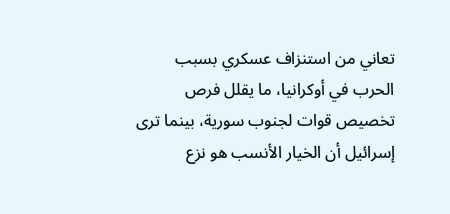تعاني من استنزاف عسكري بسبب الحرب في أوكرانيا، ما يقلل فرص تخصيص قوات لجنوب سورية، بينما ترى إسرائيل أن الخيار الأنسب هو نزع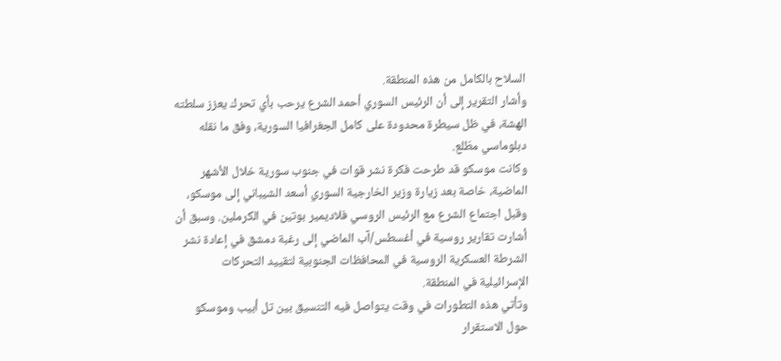السلاح بالكامل من هذه المنطقة.
وأشار التقرير إلى أن الرئيس السوري أحمد الشرع يرحب بأي تحرك يعزز سلطته الهشة، في ظل سيطرة محدودة على كامل الجغرافيا السورية، وفق ما نقله دبلوماسي مطّلع.
وكانت موسكو قد طرحت فكرة نشر قوات في جنوب سورية خلال الأشهر الماضية، خاصة بعد زيارة وزير الخارجية السوري أسعد الشيباني إلى موسكو، وقبل اجتماع الشرع مع الرئيس الروسي فلاديمير بوتين في الكرملين. وسبق أن أشارت تقارير روسية في أغسطس/آب الماضي إلى رغبة دمشق في إعادة نشر الشرطة العسكرية الروسية في المحافظات الجنوبية لتقييد التحركات الإسرائيلية في المنطقة.
وتأتي هذه التطورات في وقت يتواصل فيه التنسيق بين تل أبيب وموسكو حول الاستقرار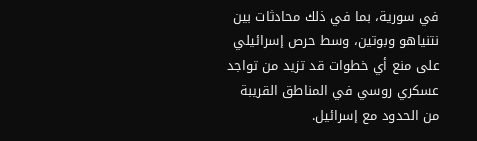في سورية، بما في ذلك محادثات بين نتنياهو وبوتين، وسط حرص إسرائيلي على منع أي خطوات قد تزيد من تواجد عسكري روسي في المناطق القريبة من الحدود مع إسرائيل.